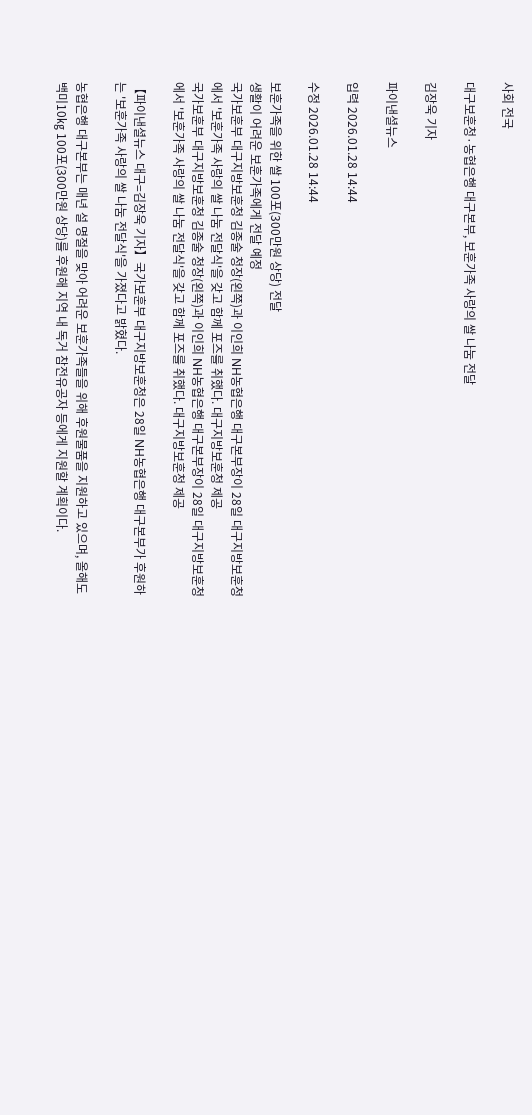사회 전국

대구보훈청·농협은행 대구본부, 보훈가족 사랑의 쌀 나눔 전달

김장욱 기자

파이낸셜뉴스

입력 2026.01.28 14:44

수정 2026.01.28 14:44

보훈가족을 위한 쌀 100포(300만원 상당) 전달
생활이 어려운 보훈가족에게 전달 예정
국가보훈부 대구지방보훈청 김종술 청장(왼쪽)과 이인희 NH농협은행 대구본부장이 28일 대구지방보훈청에서 '보훈가족 사랑의 쌀 나눔 전달식'을 갖고 함께 포즈를 취했다. 대구지방보훈청 제공
국가보훈부 대구지방보훈청 김종술 청장(왼쪽)과 이인희 NH농협은행 대구본부장이 28일 대구지방보훈청에서 '보훈가족 사랑의 쌀 나눔 전달식'을 갖고 함께 포즈를 취했다. 대구지방보훈청 제공

【파이낸셜뉴스 대구=김장욱 기자】국가보훈부 대구지방보훈청은 28일 NH농협은행 대구본부가 후원하는 '보훈가족 사랑의 쌀 나눔 전달식'을 가졌다고 밝혔다.

농협은행 대구본부는 매년 설 명절을 맞아 어려운 보훈가족들을 위해 후원물품을 지원하고 있으며, 올해도 백미10㎏ 100포(300만원 상당)를 후원해 지역 내 독거 참전유공자 등에게 지원할 계획이다.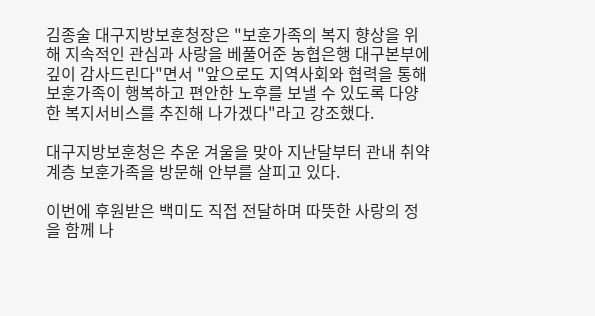김종술 대구지방보훈청장은 "보훈가족의 복지 향상을 위해 지속적인 관심과 사랑을 베풀어준 농협은행 대구본부에 깊이 감사드린다"면서 "앞으로도 지역사회와 협력을 통해 보훈가족이 행복하고 편안한 노후를 보낼 수 있도록 다양한 복지서비스를 추진해 나가겠다"라고 강조했다.

대구지방보훈청은 추운 겨울을 맞아 지난달부터 관내 취약계층 보훈가족을 방문해 안부를 살피고 있다.

이번에 후원받은 백미도 직접 전달하며 따뜻한 사랑의 정을 함께 나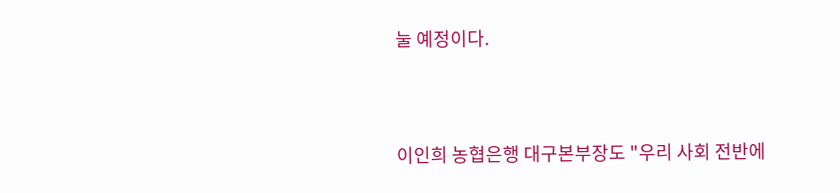눌 예정이다.



이인희 농협은행 대구본부장도 "우리 사회 전반에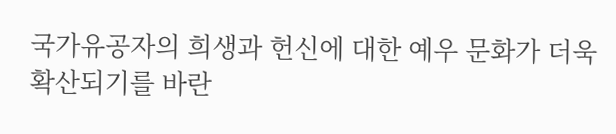국가유공자의 희생과 헌신에 대한 예우 문화가 더욱 확산되기를 바란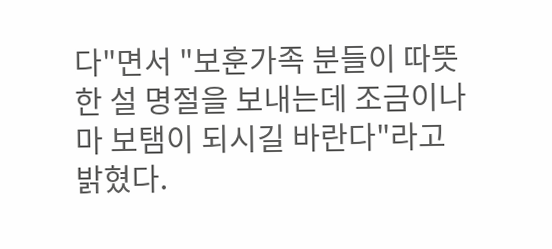다"면서 "보훈가족 분들이 따뜻한 설 명절을 보내는데 조금이나마 보탬이 되시길 바란다"라고 밝혔다.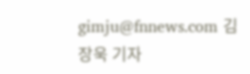gimju@fnnews.com 김장욱 기자